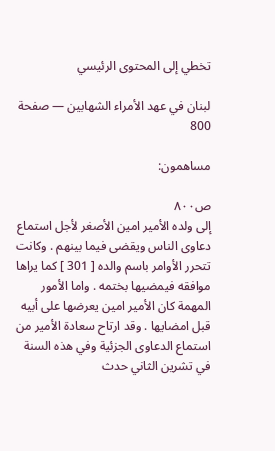تخطي إلى المحتوى الرئيسي

لبنان في عهد الأمراء الشهابين — صفحة 800

مساهمون:

ص٨٠٠
إلى ولده الأمير امين الأصغر لأجل استماع دعاوى الناس ويقضى فيما بينهم . وكانت تتحرر الأوامر باسم والده [ 301 ] كما يراها موافقه فيمضيها بختمه . واما الأمور المهمة كان الأمير امين يعرضها على أبيه قبل امضايها . وقد ارتاح سعادة الأمير من استماع الدعاوى الجزئية وفي هذه السنة في تشرين الثاني حدث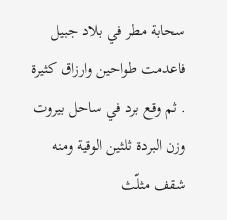سحابة مطر في بلاد جبيل فاعدمت طواحين وارزاق كثيرة . ثم وقع برد في ساحل بيروت وزن البردة ثلثين الوقية ومنه شقف مثلّث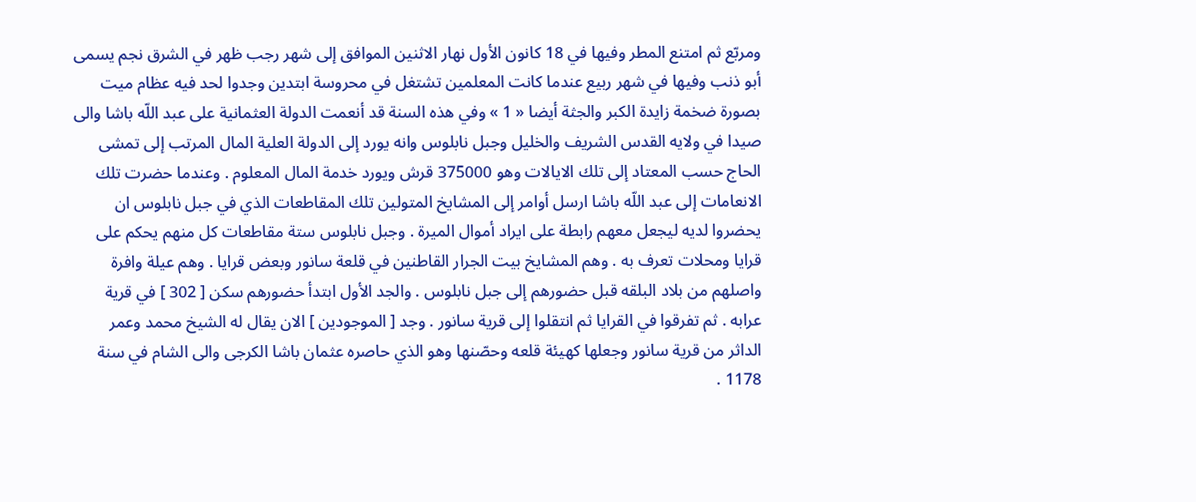ومربّع ثم امتنع المطر وفيها في 18 كانون الأول نهار الاثنين الموافق إلى شهر رجب ظهر في الشرق نجم يسمى أبو ذنب وفيها في شهر ربيع عندما كانت المعلمين تشتغل في محروسة ابتدين وجدوا لحد فيه عظام ميت بصورة ضخمة زايدة الكبر والجثة أيضا « 1 » وفي هذه السنة قد أنعمت الدولة العثمانية على عبد اللّه باشا والى صيدا في ولايه القدس الشريف والخليل وجبل نابلوس وانه يورد إلى الدولة العلية المال المرتب إلى تمشى الحاج حسب المعتاد إلى تلك الايالات وهو 375000 قرش ويورد خدمة المال المعلوم . وعندما حضرت تلك الانعامات إلى عبد اللّه باشا ارسل أوامر إلى المشايخ المتولين تلك المقاطعات الذي في جبل نابلوس ان يحضروا لديه ليجعل معهم رابطة على ايراد أموال الميرة . وجبل نابلوس ستة مقاطعات كل منهم يحكم على قرايا ومحلات تعرف به . وهم المشايخ بيت الجرار القاطنين في قلعة سانور وبعض قرايا . وهم عيلة وافرة واصلهم من بلاد البلقه قبل حضورهم إلى جبل نابلوس . والجد الأول ابتدأ حضورهم سكن [ 302 ] في قرية عرابه . ثم تفرقوا في القرايا ثم انتقلوا إلى قرية سانور . وجد [ الموجودين ] الان يقال له الشيخ محمد وعمر الداثر من قرية سانور وجعلها كهيئة قلعه وحصّنها وهو الذي حاصره عثمان باشا الكرجى والى الشام في سنة 1178 .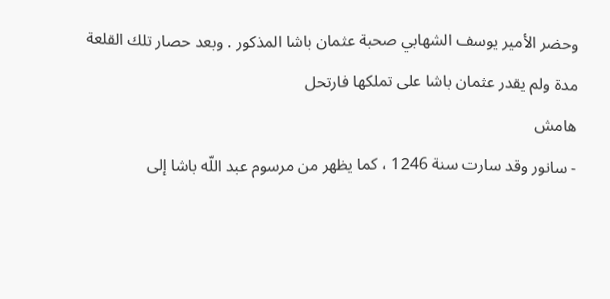وحضر الأمير يوسف الشهابي صحبة عثمان باشا المذكور . وبعد حصار تلك القلعة مدة ولم يقدر عثمان باشا على تملكها فارتحل
هامش
- سانور وقد سارت سنة 1246 ، كما يظهر من مرسوم عبد اللّه باشا إلى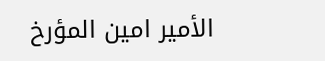الأمير امين المؤرخ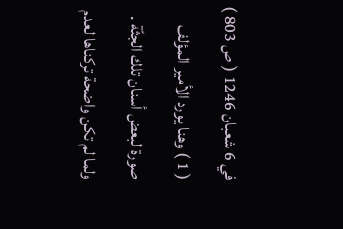في 6 شعبان 1246 ( ص 803 ) ( 1 ) وهنا يورد الأمير المؤلف صورة لبعض أسنان تلك الجثّة . ولما لم تكن واضحة تركناها لعدم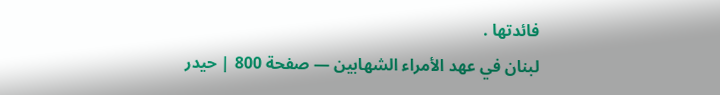فائدتها .
لبنان في عهد الأمراء الشهابين — صفحة 800 | حيدر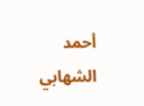أحمد الشهابي